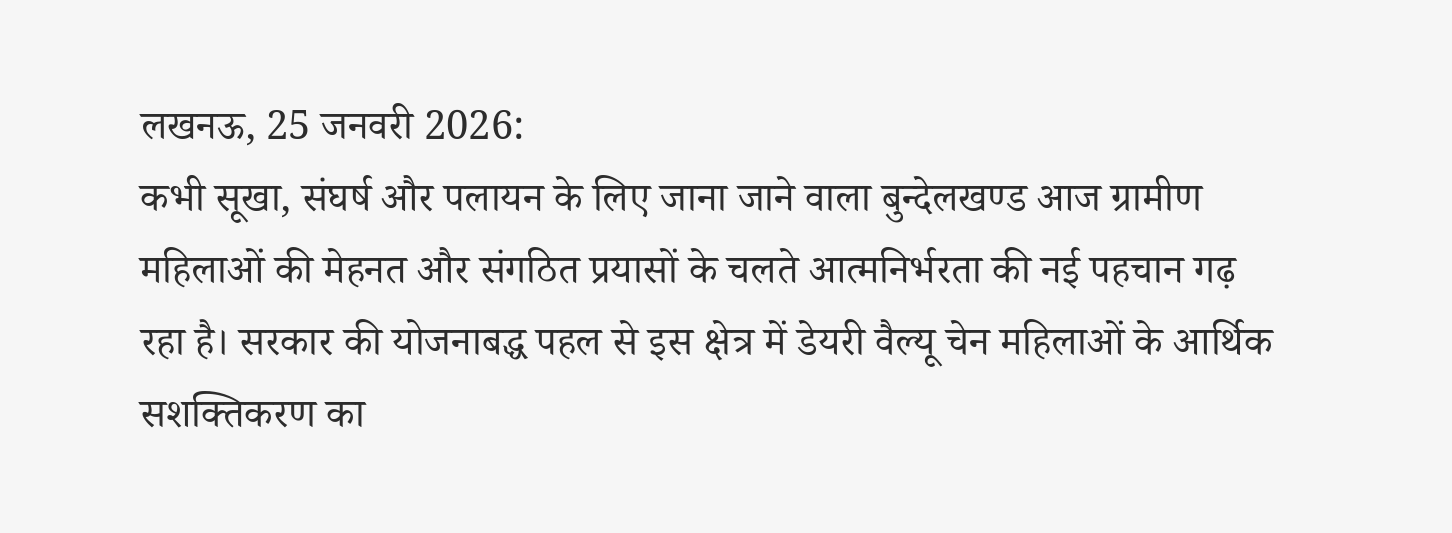लखनऊ, 25 जनवरी 2026:
कभी सूखा, संघर्ष और पलायन के लिए जाना जाने वाला बुन्देलखण्ड आज ग्रामीण महिलाओं की मेहनत और संगठित प्रयासों के चलते आत्मनिर्भरता की नई पहचान गढ़ रहा है। सरकार की योजनाबद्ध पहल से इस क्षेत्र में डेयरी वैल्यू चेन महिलाओं के आर्थिक सशक्तिकरण का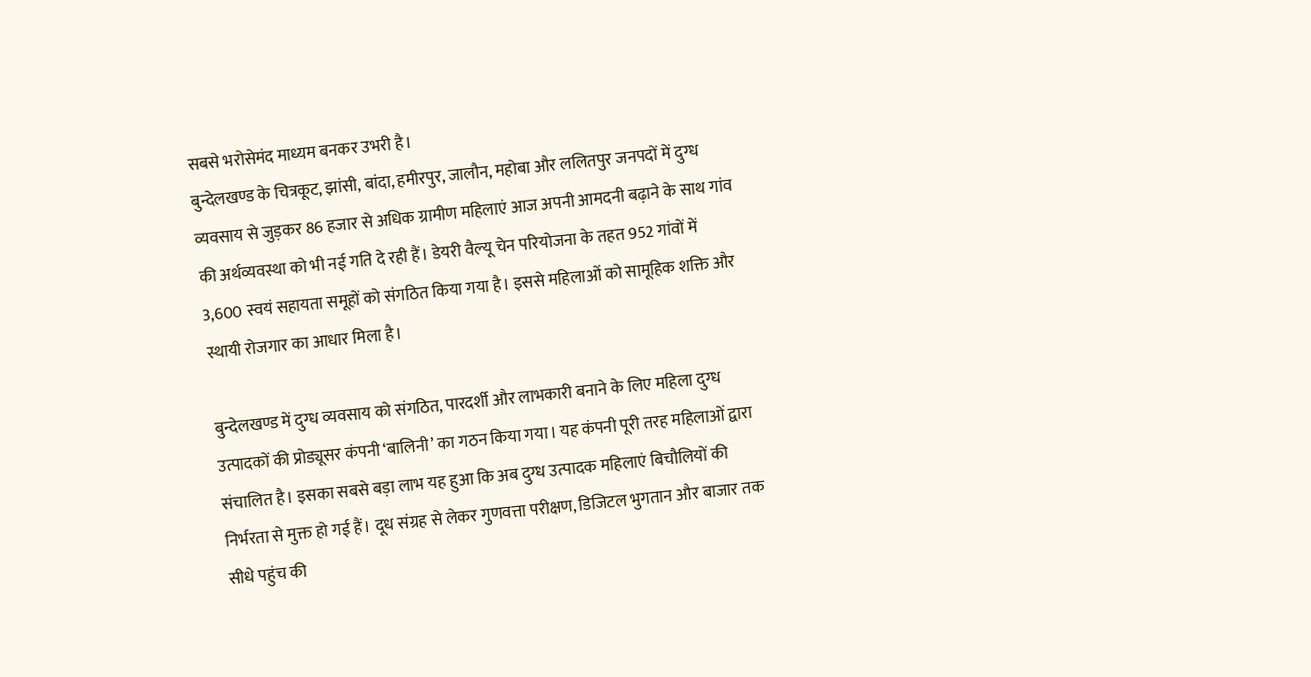सबसे भरोसेमंद माध्यम बनकर उभरी है।
बुन्देलखण्ड के चित्रकूट, झांसी, बांदा, हमीरपुर, जालौन, महोबा और ललितपुर जनपदों में दुग्ध व्यवसाय से जुड़कर 86 हजार से अधिक ग्रामीण महिलाएं आज अपनी आमदनी बढ़ाने के साथ गांव की अर्थव्यवस्था को भी नई गति दे रही हैं। डेयरी वैल्यू चेन परियोजना के तहत 952 गांवों में 3,600 स्वयं सहायता समूहों को संगठित किया गया है। इससे महिलाओं को सामूहिक शक्ति और स्थायी रोजगार का आधार मिला है।

बुन्देलखण्ड में दुग्ध व्यवसाय को संगठित, पारदर्शी और लाभकारी बनाने के लिए महिला दुग्ध उत्पादकों की प्रोड्यूसर कंपनी ‘बालिनी’ का गठन किया गया। यह कंपनी पूरी तरह महिलाओं द्वारा संचालित है। इसका सबसे बड़ा लाभ यह हुआ कि अब दुग्ध उत्पादक महिलाएं बिचौलियों की निर्भरता से मुक्त हो गई हैं। दूध संग्रह से लेकर गुणवत्ता परीक्षण, डिजिटल भुगतान और बाजार तक सीधे पहुंच की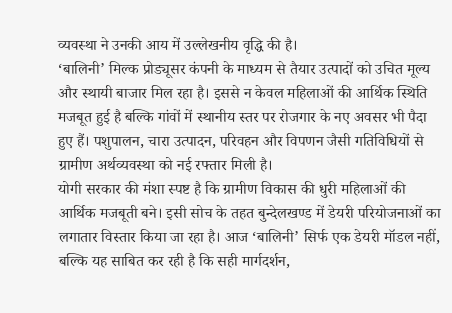व्यवस्था ने उनकी आय में उल्लेखनीय वृद्धि की है।
‘बालिनी’ मिल्क प्रोड्यूसर कंपनी के माध्यम से तैयार उत्पादों को उचित मूल्य और स्थायी बाजार मिल रहा है। इससे न केवल महिलाओं की आर्थिक स्थिति मजबूत हुई है बल्कि गांवों में स्थानीय स्तर पर रोजगार के नए अवसर भी पैदा हुए हैं। पशुपालन, चारा उत्पादन, परिवहन और विपणन जैसी गतिविधियों से ग्रामीण अर्थव्यवस्था को नई रफ्तार मिली है।
योगी सरकार की मंशा स्पष्ट है कि ग्रामीण विकास की धुरी महिलाओं की आर्थिक मजबूती बने। इसी सोच के तहत बुन्देलखण्ड में डेयरी परियोजनाओं का लगातार विस्तार किया जा रहा है। आज ‘बालिनी’ सिर्फ एक डेयरी मॉडल नहीं, बल्कि यह साबित कर रही है कि सही मार्गदर्शन,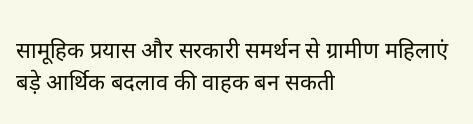सामूहिक प्रयास और सरकारी समर्थन से ग्रामीण महिलाएं बड़े आर्थिक बदलाव की वाहक बन सकती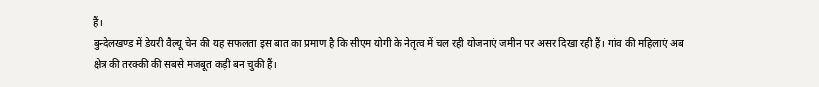हैं।
बुन्देलखण्ड में डेयरी वैल्यू चेन की यह सफलता इस बात का प्रमाण है कि सीएम योगी के नेतृत्व में चल रही योजनाएं जमीन पर असर दिखा रही हैं। गांव की महिलाएं अब क्षेत्र की तरक्की की सबसे मजबूत कड़ी बन चुकी हैं।